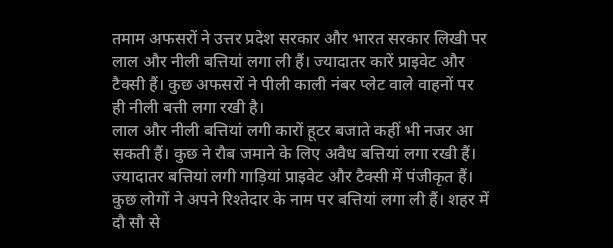तमाम अफसरों ने उत्तर प्रदेश सरकार और भारत सरकार लिखी पर लाल और नीली बत्तियां लगा ली हैं। ज्यादातर कारें प्राइवेट और टैक्सी हैं। कुछ अफसरों ने पीली काली नंबर प्लेट वाले वाहनों पर ही नीली बत्ती लगा रखी है।
लाल और नीली बत्तियां लगी कारों हूटर बजाते कहीं भी नजर आ सकती हैं। कुछ ने रौब जमाने के लिए अवैध बत्तियां लगा रखी हैं। ज्यादातर बत्तियां लगी गाड़ियां प्राइवेट और टैक्सी में पंजीकृत हैं। कुछ लोगों ने अपने रिश्तेदार के नाम पर बत्तियां लगा ली हैं। शहर में दौ सौ से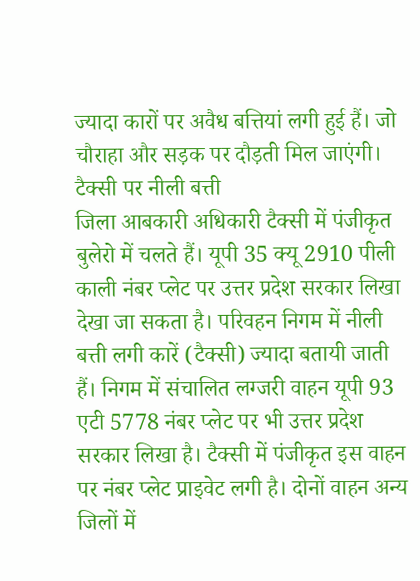ज्यादा कारों पर अवैध बत्तियां लगी हुई हैं। जो चौराहा और सड़क पर दौड़ती मिल जाएंगी।
टैक्सी पर नीली बत्ती
जिला आबकारी अधिकारी टैक्सी में पंजीकृत बुलेरो में चलते हैं। यूपी 35 क्यू 2910 पीली काली नंबर प्लेट पर उत्तर प्रदेश सरकार लिखा देखा जा सकता है। परिवहन निगम में नीली बत्ती लगी कारें (टैक्सी) ज्यादा बतायी जाती हैं। निगम में संचालित लग्जरी वाहन यूपी 93 एटी 5778 नंबर प्लेट पर भी उत्तर प्रदेश सरकार लिखा है। टैक्सी में पंजीकृत इस वाहन पर नंबर प्लेट प्राइवेट लगी है। दोनों वाहन अन्य जिलों में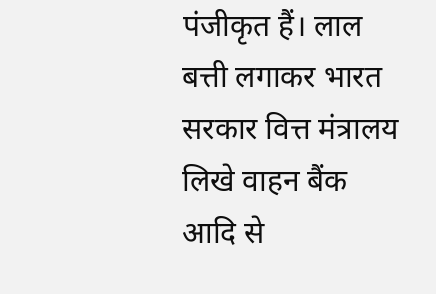पंजीकृत हैं। लाल बत्ती लगाकर भारत सरकार वित्त मंत्रालय लिखे वाहन बैंक आदि से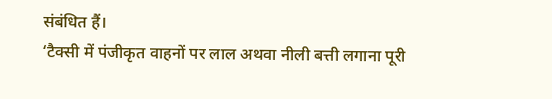संबंधित हैं।
‘टैक्सी में पंजीकृत वाहनों पर लाल अथवा नीली बत्ती लगाना पूरी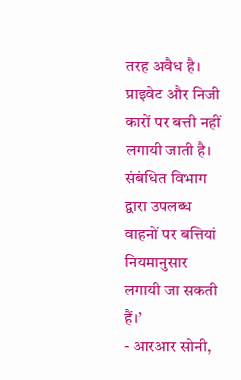तरह अवैध है। प्राइवेट और निजी कारों पर बत्ती नहीं लगायी जाती है। संबंधित विभाग द्वारा उपलब्ध वाहनों पर बत्तियां नियमानुसार लगायी जा सकती हैं।’
- आरआर सोनी,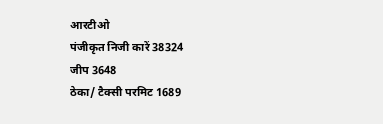आरटीओ
पंजीकृत निजी कारें 38324
जीप 3648
ठेका/ टैक्सी परमिट 1689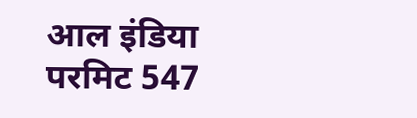आल इंडिया परमिट 547